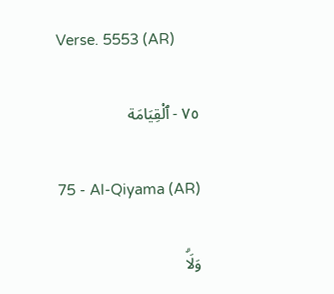Verse. 5553 (AR)

٧٥ - ٱلْقِيَامَة

75 - Al-Qiyama (AR)

وَلَاۗ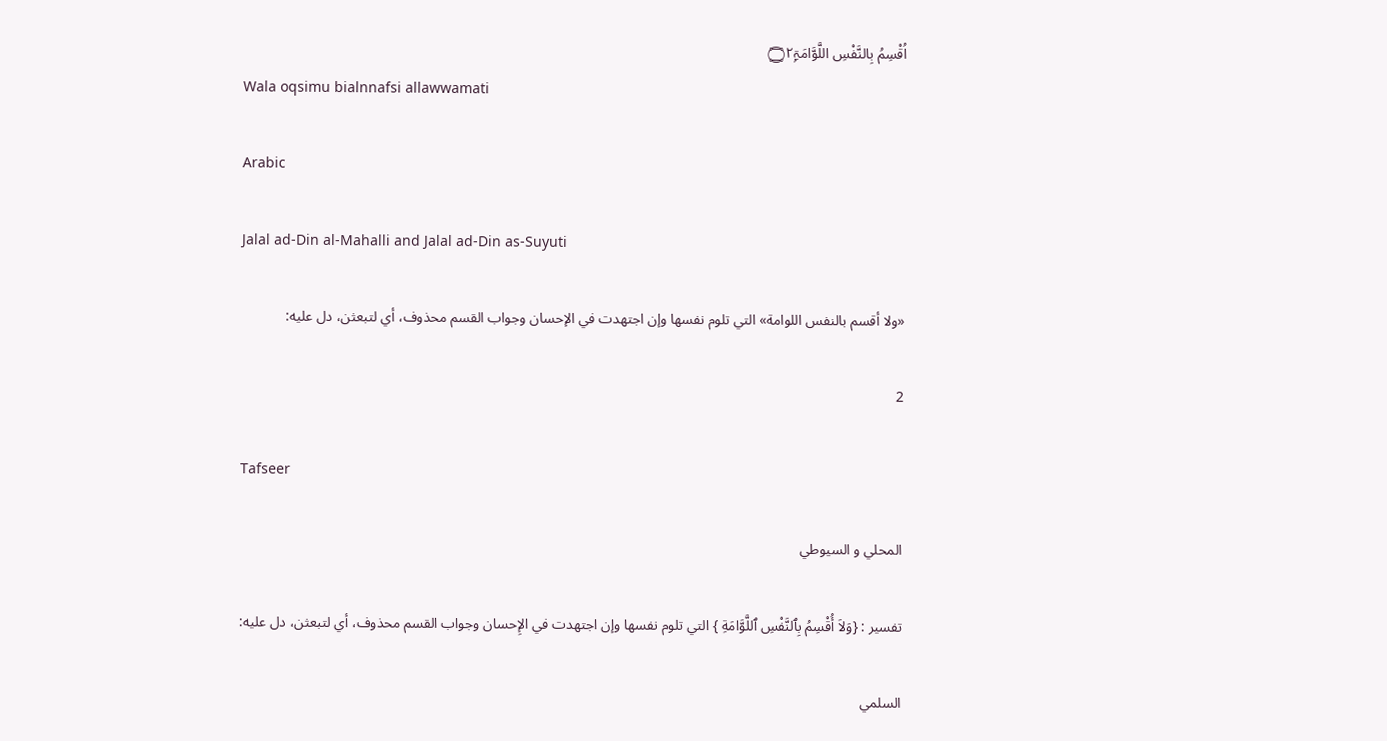اُقْسِمُ بِالنَّفْسِ اللَّوَّامَۃِ۝۲ۭ
Wala oqsimu bialnnafsi allawwamati

Arabic

Jalal ad-Din al-Mahalli and Jalal ad-Din as-Suyuti

«ولا أقسم بالنفس اللوامة» التي تلوم نفسها وإن اجتهدت في الإحسان وجواب القسم محذوف، أي لتبعثن، دل عليه:

2

Tafseer

المحلي و السيوطي

تفسير : {وَلاَ أُقْسِمُ بِٱلنَّفْسِ ٱللَّوَّامَةِ } التي تلوم نفسها وإن اجتهدت في الإِحسان وجواب القسم محذوف، أي لتبعثن، دل عليه:

السلمي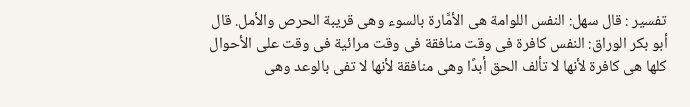تفسير : قال سهل: النفس اللوامة هى الأمَّارة بالسوء وهى قريبة الحرص والأمل. قال أبو بكر الوراق: النفس كافرة فى وقت منافقة فى وقت مرائية فى وقت على الأحوال كلها هى كافرة لأنها لا تألف الحق أبدًا وهى منافقة لأنها لا تفى بالوعد وهى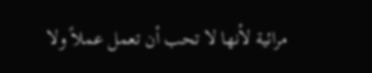مرائية لأنها لا تحب أن تعمل عملاً ولا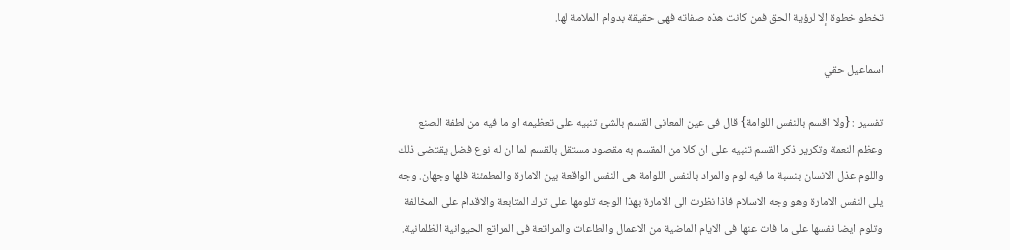تخطو خطوة إلا لرؤية الحق فمن كانت هذه صفاته فهى حقيقة بدوام الملامة لها.

اسماعيل حقي

تفسير : {ولا اقسم بالنفس اللوامة} قال فى عين المعانى القسم بالشئ تنبيه على تعظيمه او ما فيه من لطفة الصنع وعظم النعمة وتكرير ذكر القسم تنبيه على ان كلا من المقسم به مقصود مستقل بالقسم لما ان له نوع فضل يقتضى ذلك واللوم عذل الانسان بنسبة ما فيه لوم والمراد بالنفس اللوامة هى النفس الواقعة بين الامارة والمطمئنة فلها وجهان. وجه يلى النفس الامارة وهو وجه الاسلام فاذا نظرت الى الامارة بهذا الوجه تلومها على ترك المتابعة والاقدام على المخالفة وتلوم ايضا نفسها على ما فات عنها فى الايام الماضية من الاعمال والطاعات والمراتعة فى المراتع الحيوانية الظلمانية.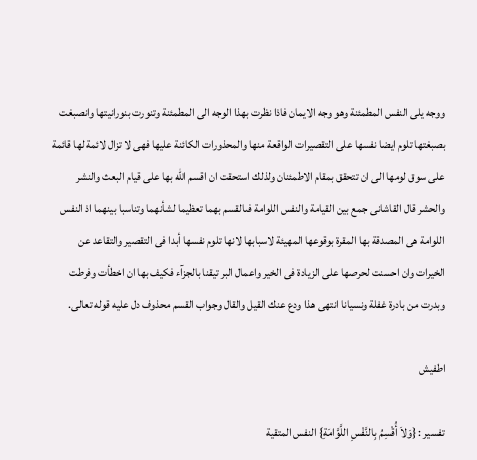ووجه يلى النفس المطمئنة وهو وجه الايمان فاذا نظرت بهذا الوجه الى المطمئنة وتنورت بنورانيتها وانصبغت بصبغتها تلوم ايضا نفسها على التقصيرات الواقعة منها والمحذورات الكائنة عليها فهى لا تزال لائمة لها قائمة على سوق لومها الى ان تتحقق بمقام الاطمئنان ولذلك استحقت ان اقسم الله بها على قيام البعث والنشر والحشر قال القاشانى جمع بين القيامة والنفس اللوامة فىالقسم بهما تعظيما لشأنهما وتناسبا بينهما اذ النفس اللوامة هى المصدقة بها المقرة بوقوعها المهيئة لاسبابها لانها تلوم نفسها أبدا فى التقصير والتقاعد عن الخيرات وان احسنت لحرصها على الزيادة فى الخير واعمال البر تيقنا بالجزآء فكيف بها ان اخطأت وفرطت وبدرت من بادرة غفلة ونسيانا انتهى هذا ودع عنك القيل والقال وجواب القسم محذوف دل عليه قوله تعالى.

اطفيش

تفسير : {وَلاَ أُقْسِمُ بِالنَّفْسِ اللَّوَّامَةِ} النفس المتقية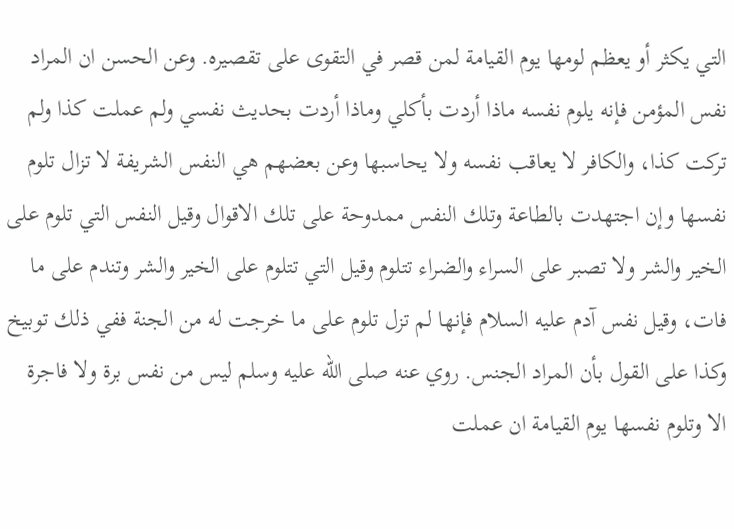التي يكثر أو يعظم لومها يوم القيامة لمن قصر في التقوى على تقصيره. وعن الحسن ان المراد نفس المؤمن فإنه يلوم نفسه ماذا أردت بأكلي وماذا أردت بحديث نفسي ولم عملت كذا ولم تركت كذا، والكافر لا يعاقب نفسه ولا يحاسبها وعن بعضهم هي النفس الشريفة لا تزال تلوم نفسها وإن اجتهدت بالطاعة وتلك النفس ممدوحة على تلك الاقوال وقيل النفس التي تلوم على الخير والشر ولا تصبر على السراء والضراء تتلوم وقيل التي تتلوم على الخير والشر وتندم على ما فات، وقيل نفس آدم عليه السلام فإنها لم تزل تلوم على ما خرجت له من الجنة ففي ذلك توبيخ وكذا على القول بأن المراد الجنس. روي عنه صلى الله عليه وسلم ليس من نفس برة ولا فاجرة الا وتلوم نفسها يوم القيامة ان عملت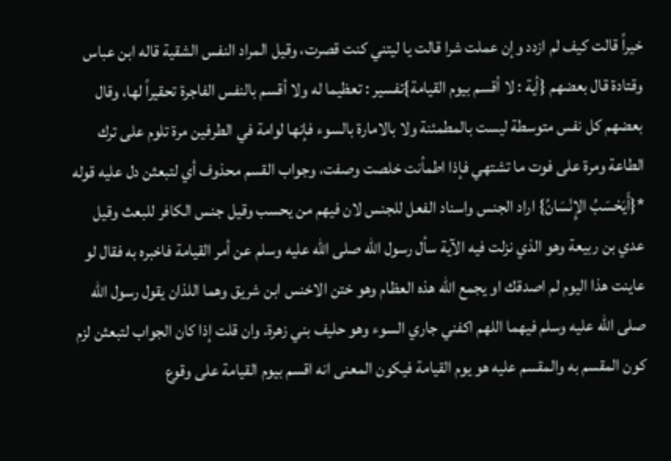خيراً قالت كيف لم ازدد وإن عملت شرا قالت يا ليتني كنت قصرت، وقيل المراد النفس الشقية قاله ابن عباس وقتادة قال بعضهم {أية : لا أقسم بيوم القيامة}تفسير : تعظيما له ولا أقسم بالنفس الفاجرة تحقيراً لها، وقال بعضهم كل نفس متوسطة ليست بالمطمئنة ولا بالامارة بالسوء فإنها لوامة في الطرفين مرة تلوم على ترك الطاعة ومرة على فوت ما تشتهي فإذا اطمأنت خلصت وصفت، وجواب القسم محذوف أي لتبعثن دل عليه قوله *{أَيَحْسَبُ الإِنْسَانُ} اراد الجنس واسناد الفعل للجنس لان فيهم من يحسب وقيل جنس الكافر للبعث وقيل عدي بن ربيعة وهو الذي نزلت فيه الآية سأل رسول الله صلى الله عليه وسلم عن أمر القيامة فاخبره به فقال لو عاينت هذا اليوم لم اصدقك او يجمع الله هذه العظام وهو ختن الاخنس ابن شريق وهما اللذان يقول رسول الله صلى الله عليه وسلم فيهما اللهم اكفني جاري السوء وهو حليف بني زهرة. وان قلت إذا كان الجواب لتبعثن لزم كون المقسم به والمقسم عليه هو يوم القيامة فيكون المعنى انه اقسم بيوم القيامة على وقوع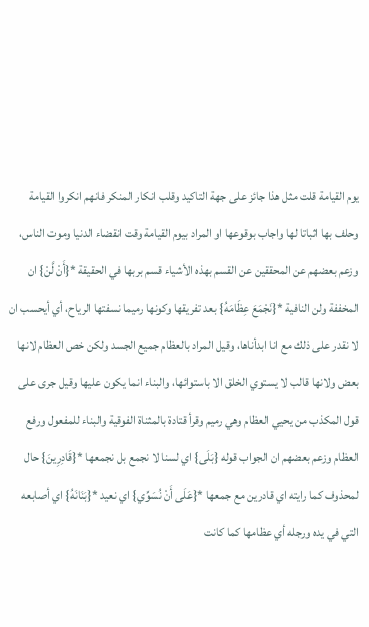يوم القيامة قلت مثل هذا جائز على جهة التاكيد وقلب انكار المنكر فانهم انكروا القيامة وحلف بها اثباتا لها واجاب بوقوعها او المراد بيوم القيامة وقت انقضاء الدنيا وموت الناس، وزعم بعضهم عن المحققين عن القسم بهذه الأشياء قسم بربها في الحقيقة *{أَنْ لَّنْ} ان المخففة ولن النافية *{نَجْمَعَ عِظَامَهُ} بعد تفريقها وكونها رميما نسفتها الرياح، أي أيحسب ان لا نقدر على ذلك مع انا ابدأناها، وقيل المراد بالعظام جميع الجسد ولكن خص العظام لانها بعض ولانها قالب لا يستوي الخلق الا باستوائها، والبناء انما يكون عليها وقيل جرى على قول المكذب من يحيي العظام وهي رميم وقرأ قتادة بالمثناة الفوقية والبناء للمفعول ورفع العظام وزعم بعضهم ان الجواب قوله {بَلَى} اي لسنا لا نجمع بل نجمعها *{قَادِرِينَ} حال لمحذوف كما رايته اي قادرين مع جمعها *{عَلَى أَنْ نُسَوِّي} اي نعيد *{بَنَانَهُ} اي أصابعه التي في يده ورجله أي عظامها كما كانت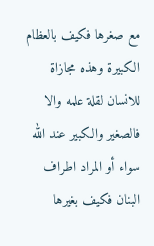مع صغرها فكيف بالعظام الكبيرة وهذه مجازاة للانسان لقلة علمه والا فالصغير والكبير عند الله سواء أو المراد اطراف البنان فكيف بغيرها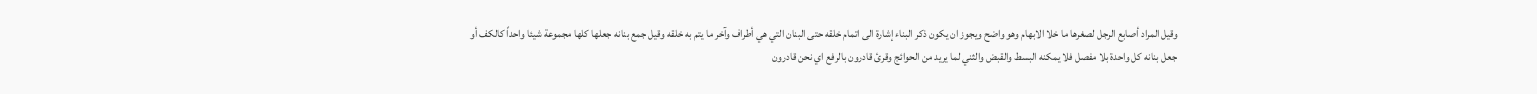وقيل المراد أصابع الرجل لصغرها ما خلا الابهام وهو واضح ويجوز ان يكون ذكر البناء إشارة الى اتمام خلقه حتى البنان التي هي أطراف وآخر ما يتم به خلقه وقيل جمع بنانه جعلها كلها مجموعة شيئا واحداً كالكف أو جعل بنانه كل واحدة بلا مفصل فلا يمكنه البسط والقبض والثني لما يريد من الحوائج وقرئ قادرون بالرفع اي نحن قادرون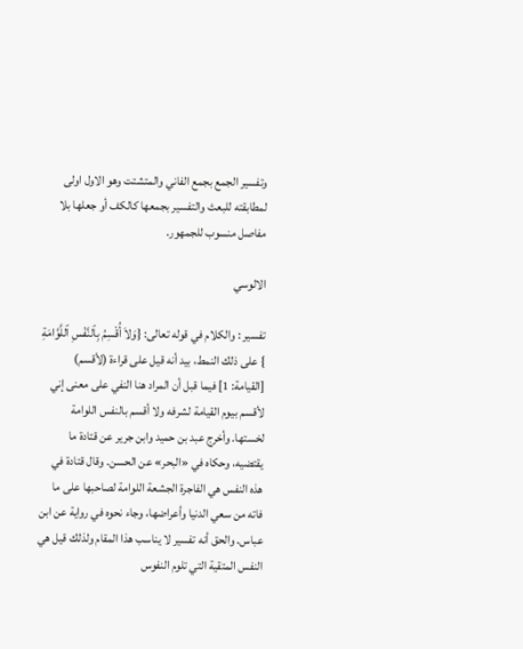وتفسير الجمع بجمع الفاني والمتشتت وهو الاول اولى لمطابقته للبعث والتفسير بجمعها كالكف أو جعلها بلا مفاصل منسوب للجمهور.

الالوسي

تفسير : والكلام في قوله تعالى: {وَلاَ أُقْسِمُ بِٱلنَّفْسِ ٱللَّوَّامَةِ } على ذلك النمط، بيد أنه قيل على قراءة (لأقسم) [القيامة: 1] فيما قبل أن المراد هنا النفي على معنى إني لأقسم بيوم القيامة لشرفه ولا أقسم بالنفس اللوامة لخستها. وأخرج عبد بن حميد وابن جرير عن قتادة ما يقتضيه، وحكاه في «البحر» عن الحسن. وقال قتادة في هذه النفس هي الفاجرة الجشعة اللوامة لصاحبها على ما فاته من سعي الدنيا وأعراضها، وجاء نحوه في رواية عن ابن عباس. والحق أنه تفسير لا يناسب هذا المقام ولذلك قيل هي النفس المتقية التي تلوم النفوس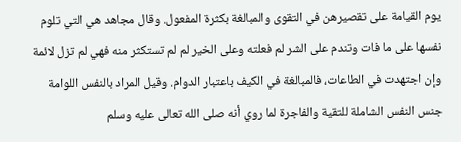يوم القيامة على تقصيرهن في التقوى والمبالغة بكثرة المفعول. وقال مجاهد هي التي تلوم نفسها على ما فات وتندم على الشر لم فعلته وعلى الخير لم لم تستكثر منه فهي لم تزل لائمة وإن اجتهدت في الطاعات، فالمبالغة في الكيف باعتبار الدوام. وقيل المراد بالنفس اللوامة جنس النفس الشاملة للتقية والفاجرة لما روي أنه صلى الله تعالى عليه وسلم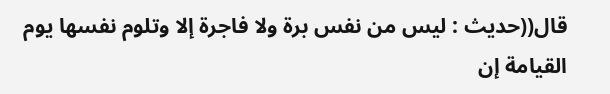قال((حديث : ليس من نفس برة ولا فاجرة إلا وتلوم نفسها يوم القيامة إن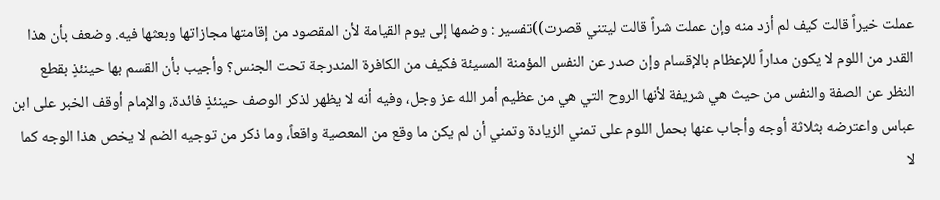عملت خيراً قالت كيف لم أزد منه وإن عملت شراً قالت ليتني قصرت))تفسير : وضمها إلى يوم القيامة لأن المقصود من إقامتها مجازاتها وبعثها فيه. وضعف بأن هذا القدر من اللوم لا يكون مداراً للإعظام بالإقسام وإن صدر عن النفس المؤمنة المسيئة فكيف من الكافرة المندرجة تحت الجنس؟ وأجيب بأن القسم بها حينئذٍ بقطع النظر عن الصفة والنفس من حيث هي شريفة لأنها الروح التي هي من عظيم أمر الله عز وجل، وفيه أنه لا يظهر لذكر الوصف حينئذٍ فائدة، والإمام أوقف الخبر على ابن عباس واعترضه بثلاثة أوجه وأجاب عنها بحمل اللوم على تمني الزيادة وتمني أن لم يكن ما وقع من المعصية واقعاً، وما ذكر من توجيه الضم لا يخص هذا الوجه كما لا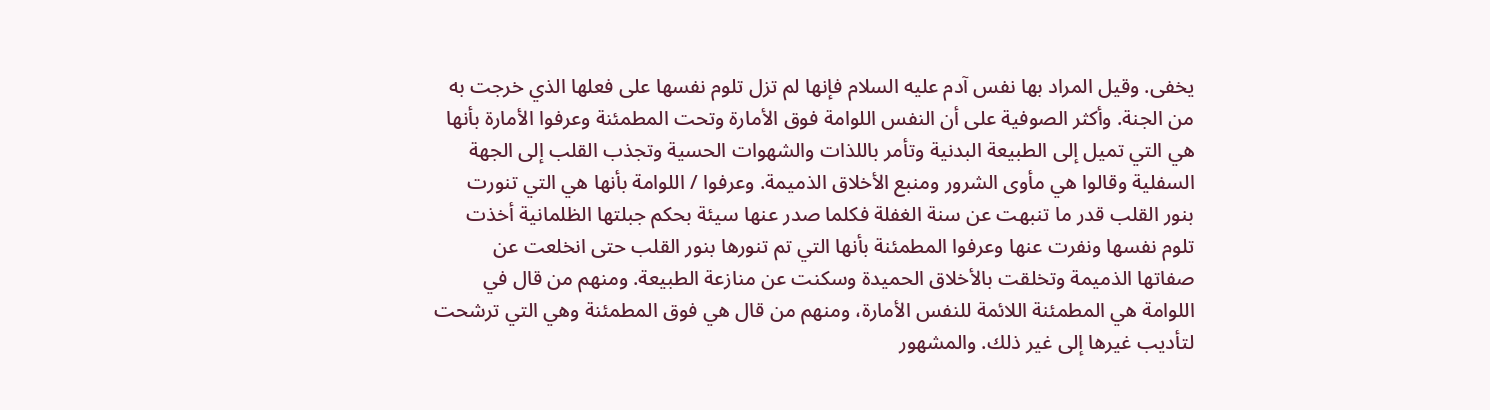يخفى. وقيل المراد بها نفس آدم عليه السلام فإنها لم تزل تلوم نفسها على فعلها الذي خرجت به من الجنة. وأكثر الصوفية على أن النفس اللوامة فوق الأمارة وتحت المطمئنة وعرفوا الأمارة بأنها هي التي تميل إلى الطبيعة البدنية وتأمر باللذات والشهوات الحسية وتجذب القلب إلى الجهة السفلية وقالوا هي مأوى الشرور ومنبع الأخلاق الذميمة. وعرفوا / اللوامة بأنها هي التي تنورت بنور القلب قدر ما تنبهت عن سنة الغفلة فكلما صدر عنها سيئة بحكم جبلتها الظلمانية أخذت تلوم نفسها ونفرت عنها وعرفوا المطمئنة بأنها التي تم تنورها بنور القلب حتى انخلعت عن صفاتها الذميمة وتخلقت بالأخلاق الحميدة وسكنت عن منازعة الطبيعة. ومنهم من قال في اللوامة هي المطمئنة اللائمة للنفس الأمارة، ومنهم من قال هي فوق المطمئنة وهي التي ترشحت لتأديب غيرها إلى غير ذلك. والمشهور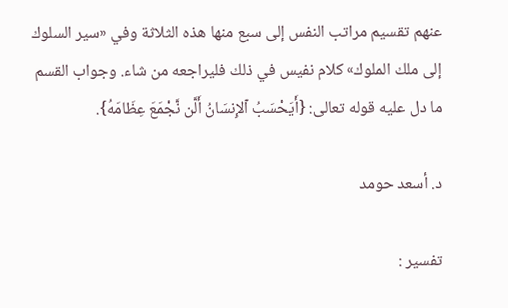عنهم تقسيم مراتب النفس إلى سبع منها هذه الثلاثة وفي «سير السلوك إلى ملك الملوك» كلام نفيس في ذلك فليراجعه من شاء. وجواب القسم ما دل عليه قوله تعالى: {أَيَحْسَبُ ٱلإِنسَانُ أَلَّن نَّجْمَعَ عِظَامَهُ}.

د. أسعد حومد

تفسير :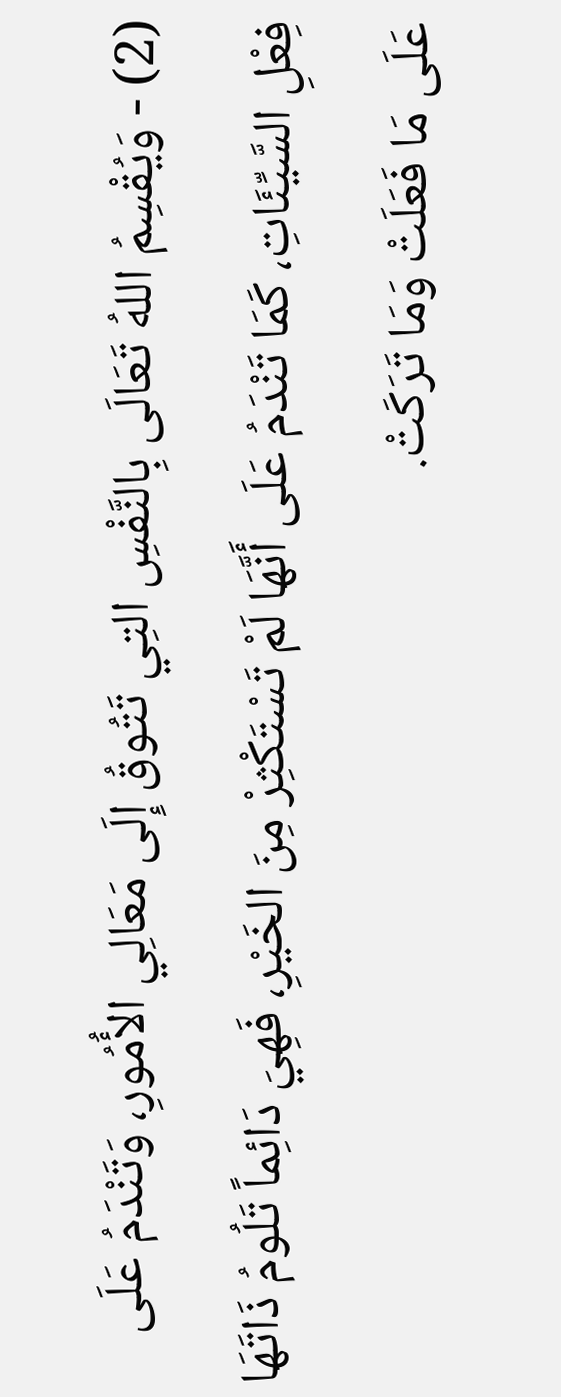(2) - وَيُقْسِمُ اللهُ تَعَالَى بِالنَّفْسِ التِي تَتُوقُ إِلَى مَعَالِي الأُمُورِ، وَتَنْدَمُ عَلَى فِعْلِ السَّيِّئَاتِ، كَمَا تَنْدَمُ عَلَى أَنَّهَا لَمْ تَسْتَكْثِرْ مِنَ الخَيْرِ، فَهِيَ دَائِماً تَلُومُ ذَاتَهَا عَلَى مَا فَعَلَتْ وَمَا تَرَكَتْ.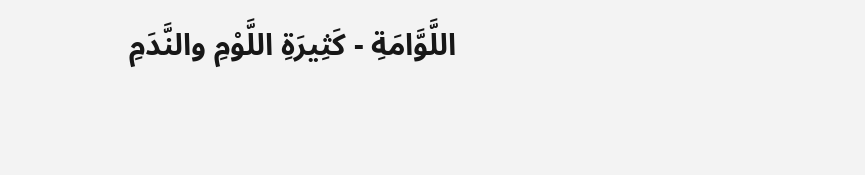اللَّوَّامَةِ - كَثِيرَةِ اللَّوْمِ والنَّدَمِ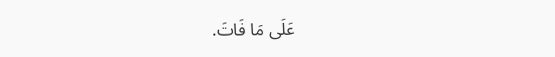عَلَى مَا فَاتَ.